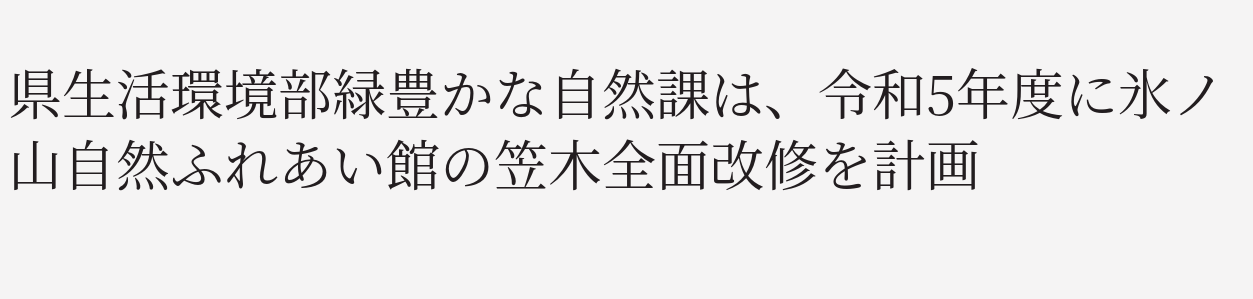県生活環境部緑豊かな自然課は、令和5年度に氷ノ山自然ふれあい館の笠木全面改修を計画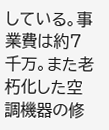している。事業費は約7千万。また老朽化した空調機器の修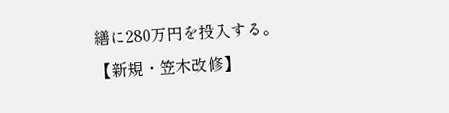繕に280万円を投入する。
【新規・笠木改修】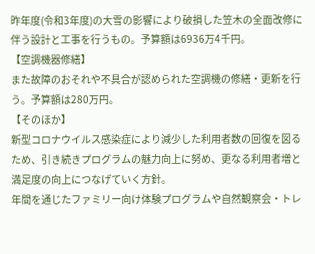昨年度(令和3年度)の大雪の影響により破損した笠木の全面改修に伴う設計と工事を行うもの。予算額は6936万4千円。
【空調機器修繕】
また故障のおそれや不具合が認められた空調機の修繕・更新を行う。予算額は280万円。
【そのほか】
新型コロナウイルス感染症により減少した利用者数の回復を図るため、引き続きプログラムの魅力向上に努め、更なる利用者増と満足度の向上につなげていく方針。
年間を通じたファミリー向け体験プログラムや自然観察会・トレ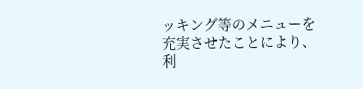ッキング等のメニューを充実させたことにより、利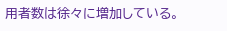用者数は徐々に増加している。